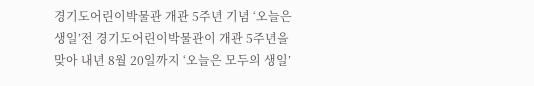경기도어린이박물관 개관 5주년 기념 ‘오늘은 생일’전 경기도어린이박물관이 개관 5주년을 맞아 내년 8월 20일까지 ‘오늘은 모두의 생일’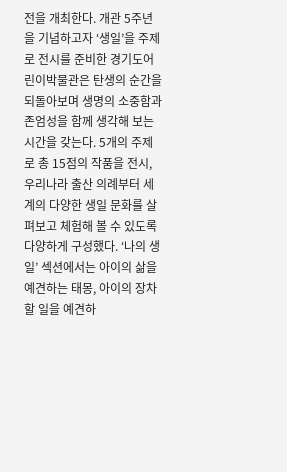전을 개최한다. 개관 5주년을 기념하고자 ‘생일’을 주제로 전시를 준비한 경기도어린이박물관은 탄생의 순간을 되돌아보며 생명의 소중함과 존엄성을 함께 생각해 보는 시간을 갖는다. 5개의 주제로 총 15점의 작품을 전시, 우리나라 출산 의례부터 세계의 다양한 생일 문화를 살펴보고 체험해 볼 수 있도록 다양하게 구성했다. ‘나의 생일’ 섹션에서는 아이의 삶을 예견하는 태몽, 아이의 장차 할 일을 예견하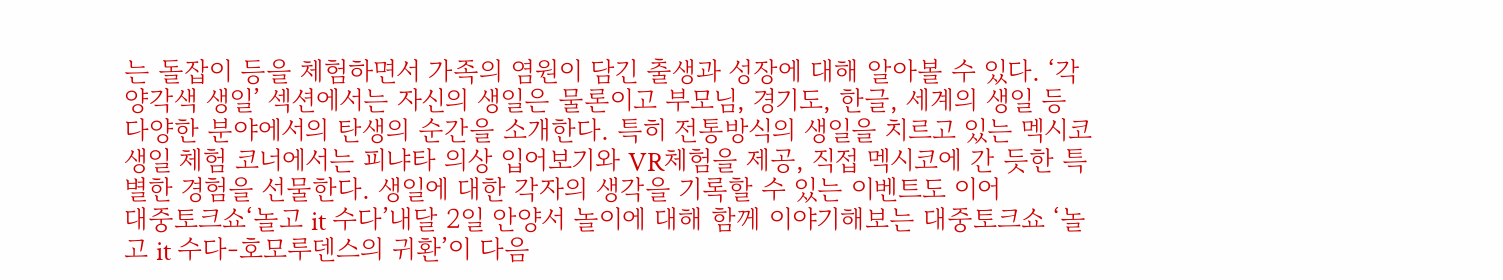는 돌잡이 등을 체험하면서 가족의 염원이 담긴 출생과 성장에 대해 알아볼 수 있다. ‘각양각색 생일’ 섹션에서는 자신의 생일은 물론이고 부모님, 경기도, 한글, 세계의 생일 등 다양한 분야에서의 탄생의 순간을 소개한다. 특히 전통방식의 생일을 치르고 있는 멕시코 생일 체험 코너에서는 피냐타 의상 입어보기와 VR체험을 제공, 직접 멕시코에 간 듯한 특별한 경험을 선물한다. 생일에 대한 각자의 생각을 기록할 수 있는 이벤트도 이어
대중토크쇼‘놀고 it 수다’내달 2일 안양서 놀이에 대해 함께 이야기해보는 대중토크쇼 ‘놀고 it 수다-호모루덴스의 귀환’이 다음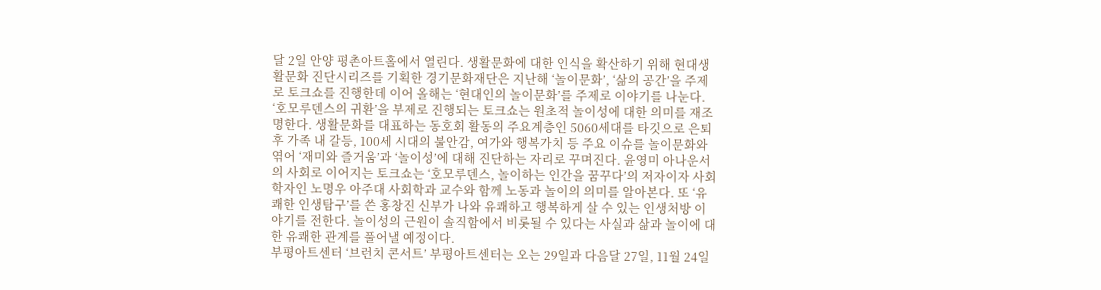달 2일 안양 평촌아트홀에서 열린다. 생활문화에 대한 인식을 확산하기 위해 현대생활문화 진단시리즈를 기획한 경기문화재단은 지난해 ‘놀이문화’, ‘삶의 공간’을 주제로 토크쇼를 진행한데 이어 올해는 ‘현대인의 놀이문화’를 주제로 이야기를 나눈다. ‘호모루덴스의 귀환’을 부제로 진행되는 토크쇼는 원초적 놀이성에 대한 의미를 재조명한다. 생활문화를 대표하는 동호회 활동의 주요계층인 5060세대를 타깃으로 은퇴 후 가족 내 갈등, 100세 시대의 불안감, 여가와 행복가치 등 주요 이슈를 놀이문화와 엮어 ‘재미와 즐거움’과 ‘놀이성’에 대해 진단하는 자리로 꾸며진다. 윤영미 아나운서의 사회로 이어지는 토크쇼는 ‘호모루덴스, 놀이하는 인간을 꿈꾸다’의 저자이자 사회학자인 노명우 아주대 사회학과 교수와 함께 노동과 놀이의 의미를 알아본다. 또 ‘유쾌한 인생탐구’를 쓴 홍창진 신부가 나와 유쾌하고 행복하게 살 수 있는 인생처방 이야기를 전한다. 놀이성의 근원이 솔직함에서 비롯될 수 있다는 사실과 삶과 놀이에 대한 유쾌한 관계를 풀어낼 예정이다.
부평아트센터 ‘브런치 콘서트’ 부평아트센터는 오는 29일과 다음달 27일, 11월 24일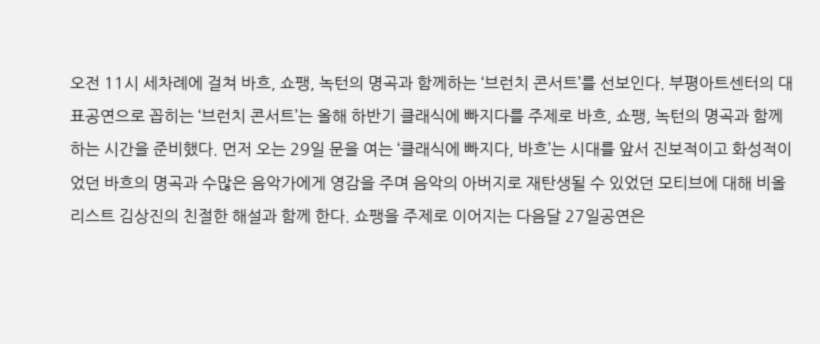오전 11시 세차례에 걸쳐 바흐, 쇼팽, 녹턴의 명곡과 함께하는 ‘브런치 콘서트’를 선보인다. 부평아트센터의 대표공연으로 꼽히는 ‘브런치 콘서트’는 올해 하반기 클래식에 빠지다를 주제로 바흐, 쇼팽, 녹턴의 명곡과 함께하는 시간을 준비했다. 먼저 오는 29일 문을 여는 ‘클래식에 빠지다, 바흐’는 시대를 앞서 진보적이고 화성적이었던 바흐의 명곡과 수많은 음악가에게 영감을 주며 음악의 아버지로 재탄생될 수 있었던 모티브에 대해 비올리스트 김상진의 친절한 해설과 함께 한다. 쇼팽을 주제로 이어지는 다음달 27일공연은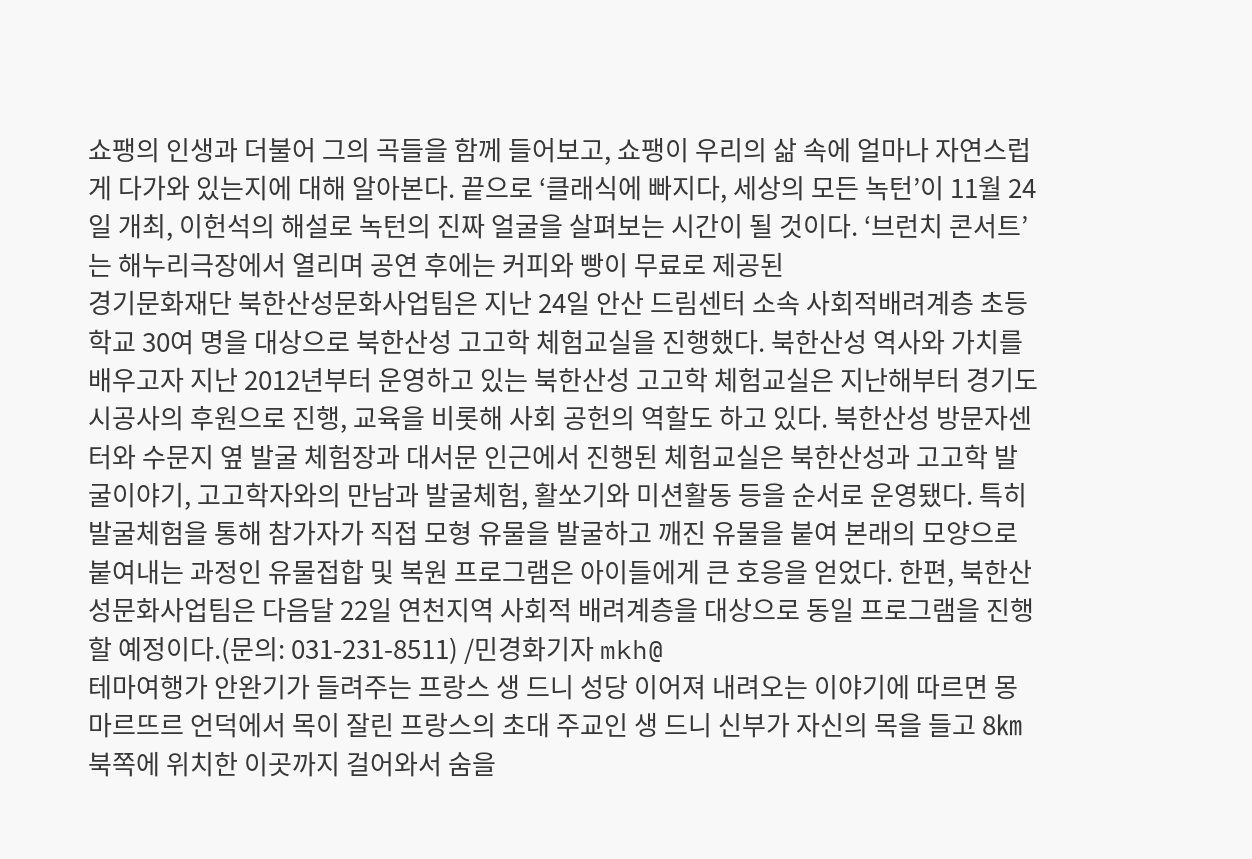쇼팽의 인생과 더불어 그의 곡들을 함께 들어보고, 쇼팽이 우리의 삶 속에 얼마나 자연스럽게 다가와 있는지에 대해 알아본다. 끝으로 ‘클래식에 빠지다, 세상의 모든 녹턴’이 11월 24일 개최, 이헌석의 해설로 녹턴의 진짜 얼굴을 살펴보는 시간이 될 것이다. ‘브런치 콘서트’는 해누리극장에서 열리며 공연 후에는 커피와 빵이 무료로 제공된
경기문화재단 북한산성문화사업팀은 지난 24일 안산 드림센터 소속 사회적배려계층 초등학교 30여 명을 대상으로 북한산성 고고학 체험교실을 진행했다. 북한산성 역사와 가치를 배우고자 지난 2012년부터 운영하고 있는 북한산성 고고학 체험교실은 지난해부터 경기도시공사의 후원으로 진행, 교육을 비롯해 사회 공헌의 역할도 하고 있다. 북한산성 방문자센터와 수문지 옆 발굴 체험장과 대서문 인근에서 진행된 체험교실은 북한산성과 고고학 발굴이야기, 고고학자와의 만남과 발굴체험, 활쏘기와 미션활동 등을 순서로 운영됐다. 특히 발굴체험을 통해 참가자가 직접 모형 유물을 발굴하고 깨진 유물을 붙여 본래의 모양으로 붙여내는 과정인 유물접합 및 복원 프로그램은 아이들에게 큰 호응을 얻었다. 한편, 북한산성문화사업팀은 다음달 22일 연천지역 사회적 배려계층을 대상으로 동일 프로그램을 진행할 예정이다.(문의: 031-231-8511) /민경화기자 mkh@
테마여행가 안완기가 들려주는 프랑스 생 드니 성당 이어져 내려오는 이야기에 따르면 몽마르뜨르 언덕에서 목이 잘린 프랑스의 초대 주교인 생 드니 신부가 자신의 목을 들고 8㎞ 북쪽에 위치한 이곳까지 걸어와서 숨을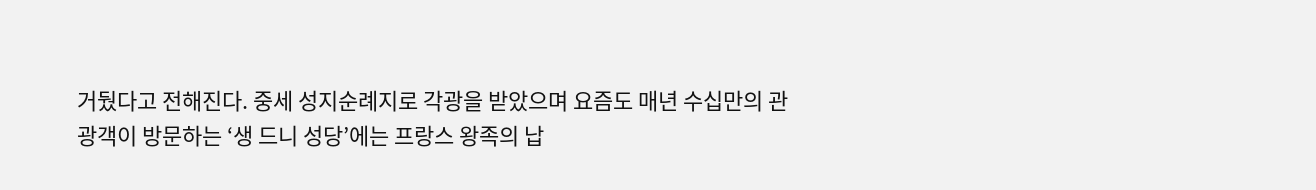거뒀다고 전해진다. 중세 성지순례지로 각광을 받았으며 요즘도 매년 수십만의 관광객이 방문하는 ‘생 드니 성당’에는 프랑스 왕족의 납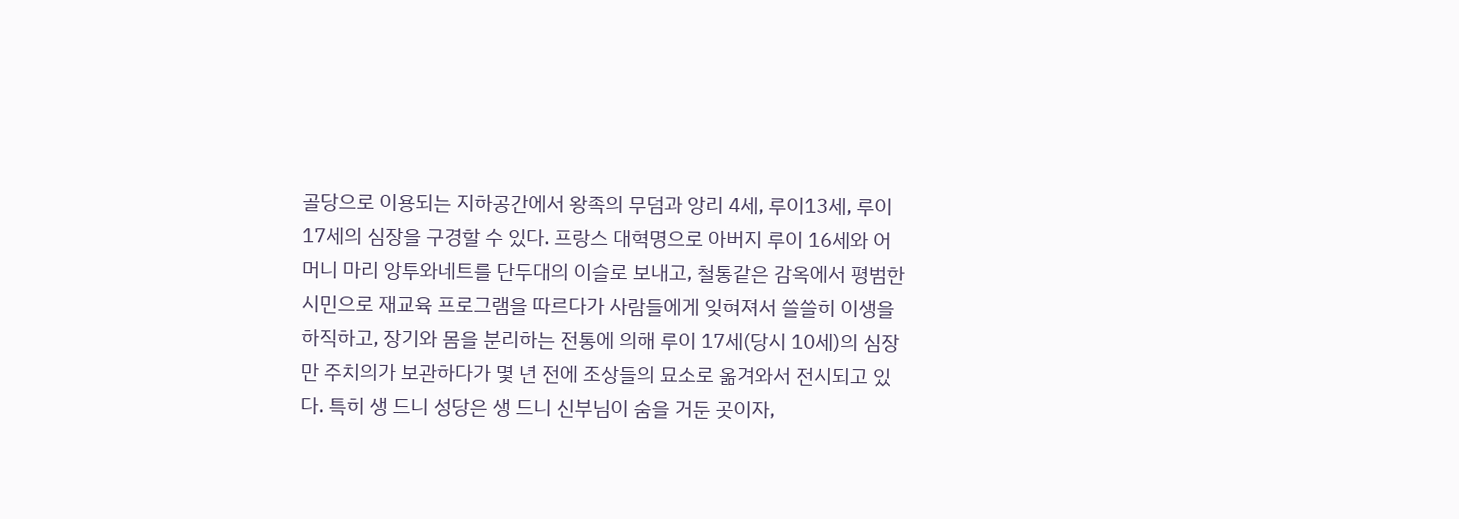골당으로 이용되는 지하공간에서 왕족의 무덤과 앙리 4세, 루이13세, 루이 17세의 심장을 구경할 수 있다. 프랑스 대혁명으로 아버지 루이 16세와 어머니 마리 앙투와네트를 단두대의 이슬로 보내고, 철통같은 감옥에서 평범한 시민으로 재교육 프로그램을 따르다가 사람들에게 잊혀져서 쓸쓸히 이생을 하직하고, 장기와 몸을 분리하는 전통에 의해 루이 17세(당시 10세)의 심장만 주치의가 보관하다가 몇 년 전에 조상들의 묘소로 옮겨와서 전시되고 있다. 특히 생 드니 성당은 생 드니 신부님이 숨을 거둔 곳이자,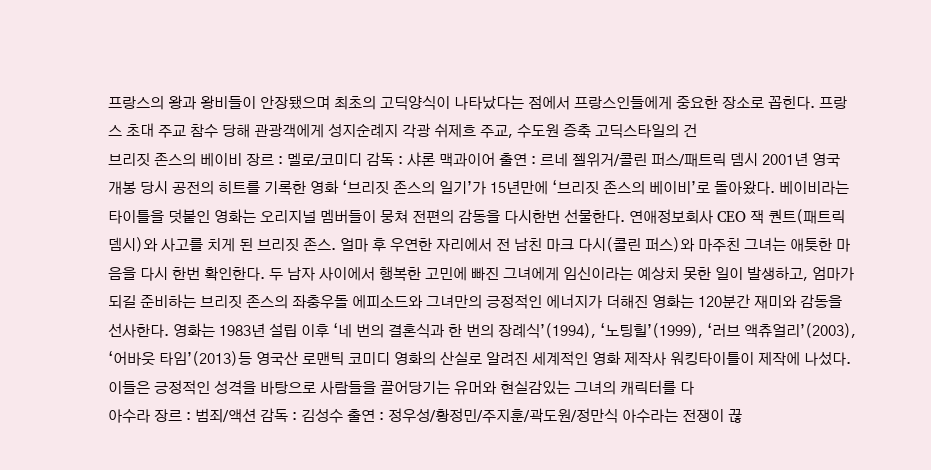프랑스의 왕과 왕비들이 안장됐으며 최초의 고딕양식이 나타났다는 점에서 프랑스인들에게 중요한 장소로 꼽힌다. 프랑스 초대 주교 참수 당해 관광객에게 성지순례지 각광 쉬제흐 주교, 수도원 증축 고딕스타일의 건
브리짓 존스의 베이비 장르 : 멜로/코미디 감독 : 샤론 맥과이어 출연 : 르네 젤위거/콜린 퍼스/패트릭 뎀시 2001년 영국 개봉 당시 공전의 히트를 기록한 영화 ‘브리짓 존스의 일기’가 15년만에 ‘브리짓 존스의 베이비’로 돌아왔다. 베이비라는 타이틀을 덧붙인 영화는 오리지널 멤버들이 뭉쳐 전편의 감동을 다시한번 선물한다. 연애정보회사 CEO 잭 퀀트(패트릭 뎀시)와 사고를 치게 된 브리짓 존스. 얼마 후 우연한 자리에서 전 남친 마크 다시(콜린 퍼스)와 마주친 그녀는 애틋한 마음을 다시 한번 확인한다. 두 남자 사이에서 행복한 고민에 빠진 그녀에게 임신이라는 예상치 못한 일이 발생하고, 엄마가 되길 준비하는 브리짓 존스의 좌충우돌 에피소드와 그녀만의 긍정적인 에너지가 더해진 영화는 120분간 재미와 감동을 선사한다. 영화는 1983년 설립 이후 ‘네 번의 결혼식과 한 번의 장례식’(1994), ‘노팅힐’(1999), ‘러브 액츄얼리’(2003), ‘어바웃 타임’(2013)등 영국산 로맨틱 코미디 영화의 산실로 알려진 세계적인 영화 제작사 워킹타이틀이 제작에 나섰다. 이들은 긍정적인 성격을 바탕으로 사람들을 끌어당기는 유머와 현실감있는 그녀의 캐릭터를 다
아수라 장르 : 범죄/액션 감독 : 김성수 출연 : 정우성/황정민/주지훈/곽도원/정만식 아수라는 전쟁이 끊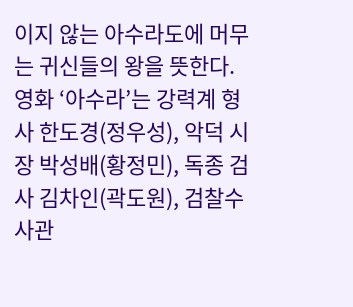이지 않는 아수라도에 머무는 귀신들의 왕을 뜻한다. 영화 ‘아수라’는 강력계 형사 한도경(정우성), 악덕 시장 박성배(황정민), 독종 검사 김차인(곽도원), 검찰수사관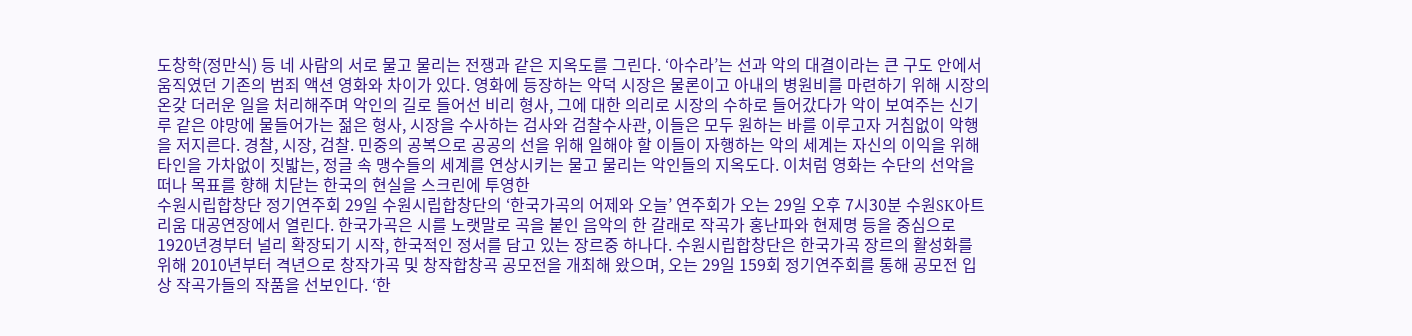도창학(정만식) 등 네 사람의 서로 물고 물리는 전쟁과 같은 지옥도를 그린다. ‘아수라’는 선과 악의 대결이라는 큰 구도 안에서 움직였던 기존의 범죄 액션 영화와 차이가 있다. 영화에 등장하는 악덕 시장은 물론이고 아내의 병원비를 마련하기 위해 시장의 온갖 더러운 일을 처리해주며 악인의 길로 들어선 비리 형사, 그에 대한 의리로 시장의 수하로 들어갔다가 악이 보여주는 신기루 같은 야망에 물들어가는 젊은 형사, 시장을 수사하는 검사와 검찰수사관, 이들은 모두 원하는 바를 이루고자 거침없이 악행을 저지른다. 경찰, 시장, 검찰. 민중의 공복으로 공공의 선을 위해 일해야 할 이들이 자행하는 악의 세계는 자신의 이익을 위해 타인을 가차없이 짓밟는, 정글 속 맹수들의 세계를 연상시키는 물고 물리는 악인들의 지옥도다. 이처럼 영화는 수단의 선악을 떠나 목표를 향해 치닫는 한국의 현실을 스크린에 투영한
수원시립합창단 정기연주회 29일 수원시립합창단의 ‘한국가곡의 어제와 오늘’ 연주회가 오는 29일 오후 7시30분 수원SK아트리움 대공연장에서 열린다. 한국가곡은 시를 노랫말로 곡을 붙인 음악의 한 갈래로 작곡가 홍난파와 현제명 등을 중심으로 1920년경부터 널리 확장되기 시작, 한국적인 정서를 담고 있는 장르중 하나다. 수원시립합창단은 한국가곡 장르의 활성화를 위해 2010년부터 격년으로 창작가곡 및 창작합창곡 공모전을 개최해 왔으며, 오는 29일 159회 정기연주회를 통해 공모전 입상 작곡가들의 작품을 선보인다. ‘한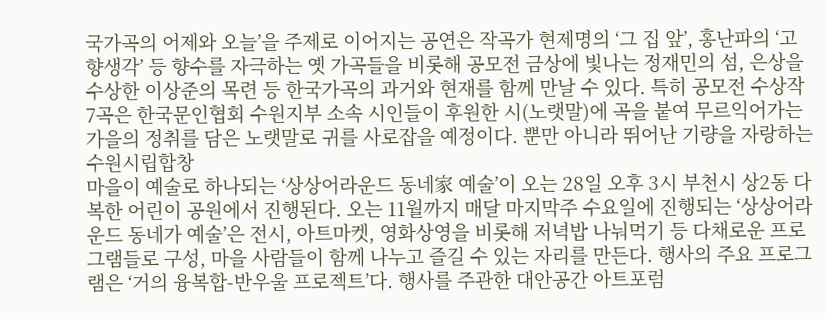국가곡의 어제와 오늘’을 주제로 이어지는 공연은 작곡가 현제명의 ‘그 집 앞’, 홍난파의 ‘고향생각’ 등 향수를 자극하는 옛 가곡들을 비롯해 공모전 금상에 빛나는 정재민의 섬, 은상을 수상한 이상준의 목련 등 한국가곡의 과거와 현재를 함께 만날 수 있다. 특히 공모전 수상작 7곡은 한국문인협회 수원지부 소속 시인들이 후원한 시(노랫말)에 곡을 붙여 무르익어가는 가을의 정취를 담은 노랫말로 귀를 사로잡을 예정이다. 뿐만 아니라 뛰어난 기량을 자랑하는 수원시립합창
마을이 예술로 하나되는 ‘상상어라운드 동네家 예술’이 오는 28일 오후 3시 부천시 상2동 다복한 어린이 공원에서 진행된다. 오는 11월까지 매달 마지막주 수요일에 진행되는 ‘상상어라운드 동네가 예술’은 전시, 아트마켓, 영화상영을 비롯해 저녁밥 나눠먹기 등 다채로운 프로그램들로 구성, 마을 사람들이 함께 나누고 즐길 수 있는 자리를 만든다. 행사의 주요 프로그램은 ‘거의 융복합-반우울 프로젝트’다. 행사를 주관한 대안공간 아트포럼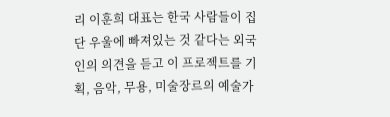리 이훈희 대표는 한국 사람들이 집단 우울에 빠져있는 것 같다는 외국인의 의견을 듣고 이 프로젝트를 기획, 음악, 무용, 미술장르의 예술가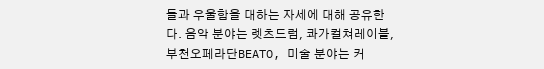들과 우울함을 대하는 자세에 대해 공유한다. 음악 분야는 렛츠드럼, 콰가컬쳐레이블, 부천오페라단BEATO, 미술 분야는 커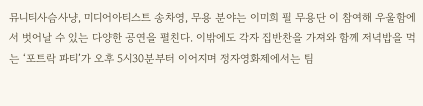뮤니티사슴사냥, 미디어아티스트 송차영, 무용 분야는 이미희 필 무용단 이 참여해 우울함에서 벗어날 수 있는 다양한 공연을 펼친다. 이밖에도 각자 집반찬을 가져와 함께 저녁밥을 먹는 ‘포트락 파티’가 오후 5시30분부터 이어지며 정자영화제에서는 팀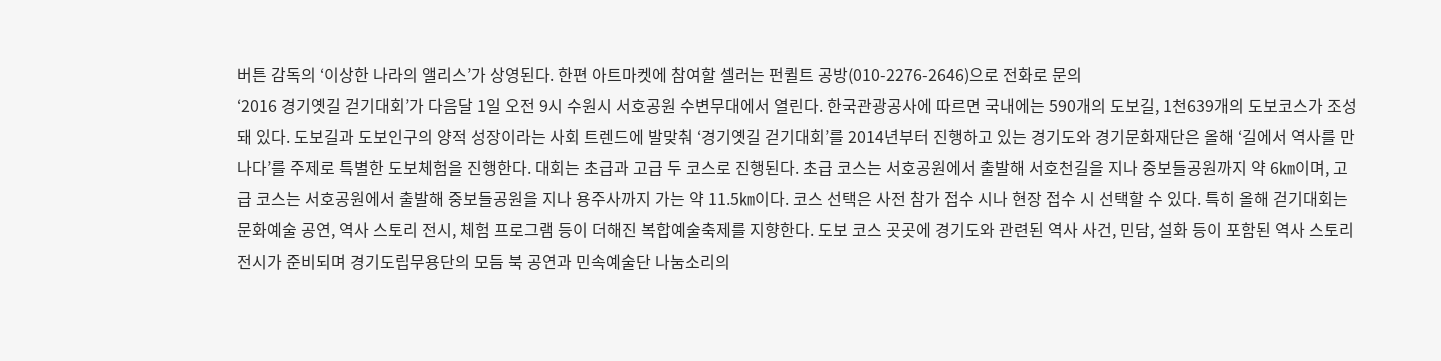버튼 감독의 ‘이상한 나라의 앨리스’가 상영된다. 한편 아트마켓에 참여할 셀러는 펀퀼트 공방(010-2276-2646)으로 전화로 문의
‘2016 경기옛길 걷기대회’가 다음달 1일 오전 9시 수원시 서호공원 수변무대에서 열린다. 한국관광공사에 따르면 국내에는 590개의 도보길, 1천639개의 도보코스가 조성돼 있다. 도보길과 도보인구의 양적 성장이라는 사회 트렌드에 발맞춰 ‘경기옛길 걷기대회’를 2014년부터 진행하고 있는 경기도와 경기문화재단은 올해 ‘길에서 역사를 만나다’를 주제로 특별한 도보체험을 진행한다. 대회는 초급과 고급 두 코스로 진행된다. 초급 코스는 서호공원에서 출발해 서호천길을 지나 중보들공원까지 약 6㎞이며, 고급 코스는 서호공원에서 출발해 중보들공원을 지나 용주사까지 가는 약 11.5㎞이다. 코스 선택은 사전 참가 접수 시나 현장 접수 시 선택할 수 있다. 특히 올해 걷기대회는 문화예술 공연, 역사 스토리 전시, 체험 프로그램 등이 더해진 복합예술축제를 지향한다. 도보 코스 곳곳에 경기도와 관련된 역사 사건, 민담, 설화 등이 포함된 역사 스토리 전시가 준비되며 경기도립무용단의 모듬 북 공연과 민속예술단 나눔소리의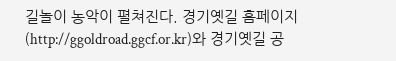길놀이 농악이 펼쳐진다. 경기옛길 홈페이지(http://ggoldroad.ggcf.or.kr)와 경기옛길 공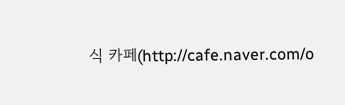식 카페(http://cafe.naver.com/o